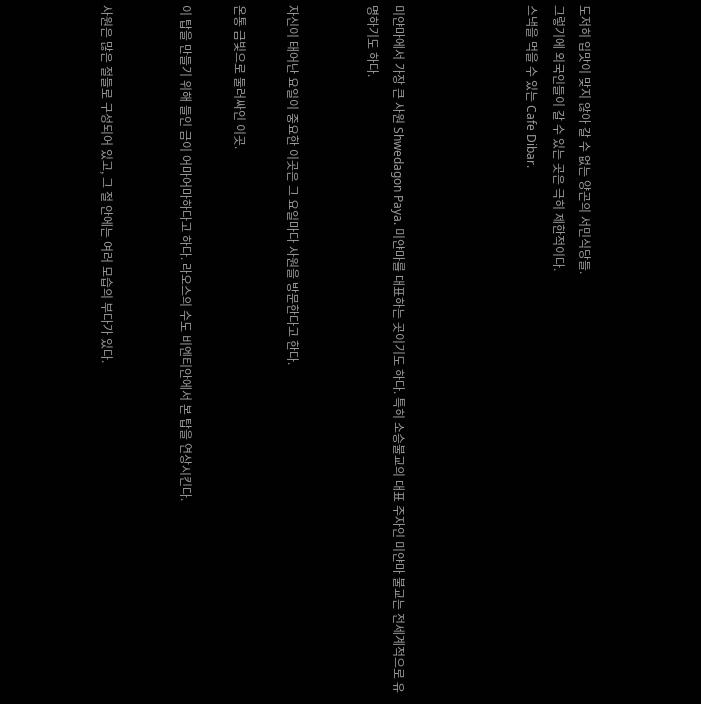도저히 입맛이 맞지 않아 갈 수 없는 양곤의 서민식당들.
그렇기에 외국인들이 갈 수 있는 곳은 극히 제한적이다.
스낵을 먹을 수 있는 Cafe Dibar.




미얀마에서 가장 큰 사원 Shwedagon Paya. 미얀마를 대표하는 곳이기도 하다. 특히 소승불교의 대표 주자인 미얀마 불교는 전세계적으로 유명하기도 하다.


자신이 태어난 요일이 중요한 이곳은 그 요일마다 사원을 방문한다고 한다.

온통 금빛으로 둘러싸인 이곳.

이 탑을 만들기 위해 들인 금이 어마어마하다고 하다. 라오스의 수도 비엔티안에서 본 탑을 연상시킨다.


사원은 많은 절들로 구성되어 있고, 그 절 안에는 여러 모습의 부다가 있다.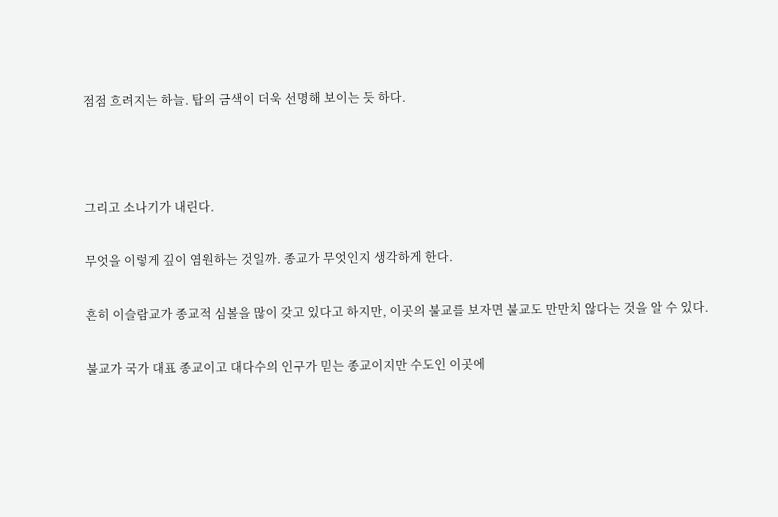점점 흐려지는 하늘. 탑의 금색이 더욱 선명해 보이는 듯 하다.



그리고 소나기가 내린다.

무엇을 이렇게 깊이 염원하는 것일까. 종교가 무엇인지 생각하게 한다.

흔히 이슬람교가 종교적 심볼을 많이 갖고 있다고 하지만, 이곳의 불교를 보자면 불교도 만만치 않다는 것을 알 수 있다.

불교가 국가 대표 종교이고 대다수의 인구가 믿는 종교이지만 수도인 이곳에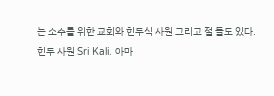는 소수를 위한 교회와 힌두식 사원 그리고 절 들도 있다.
힌두 사원 Sri Kali. 아마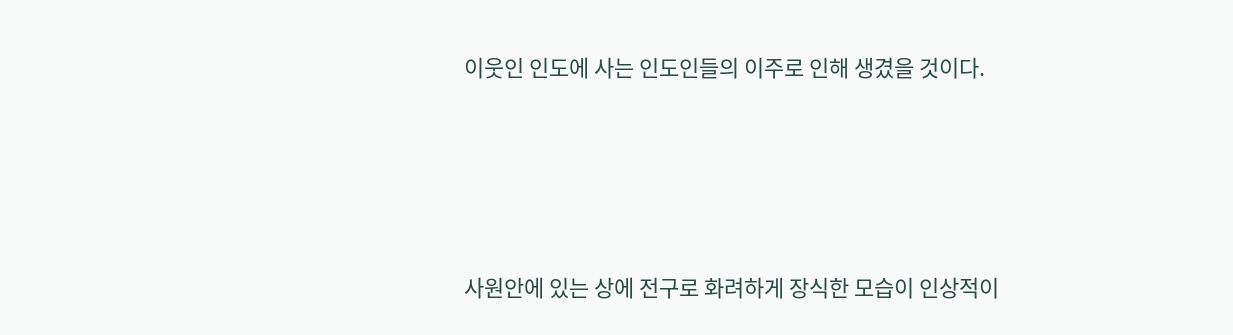이웃인 인도에 사는 인도인들의 이주로 인해 생겼을 것이다.




사원안에 있는 상에 전구로 화려하게 장식한 모습이 인상적이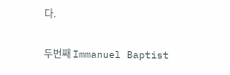다.

두번째 Immanuel Baptist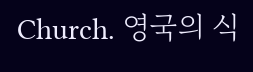Church. 영국의 식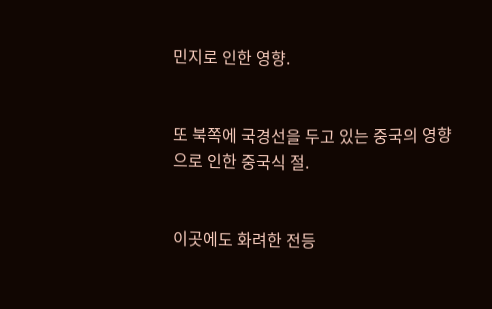민지로 인한 영향.


또 북쪽에 국경선을 두고 있는 중국의 영향으로 인한 중국식 절.


이곳에도 화려한 전등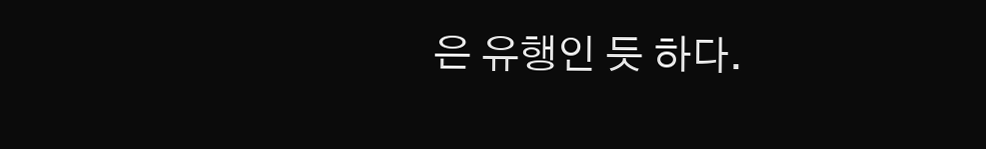은 유행인 듯 하다.